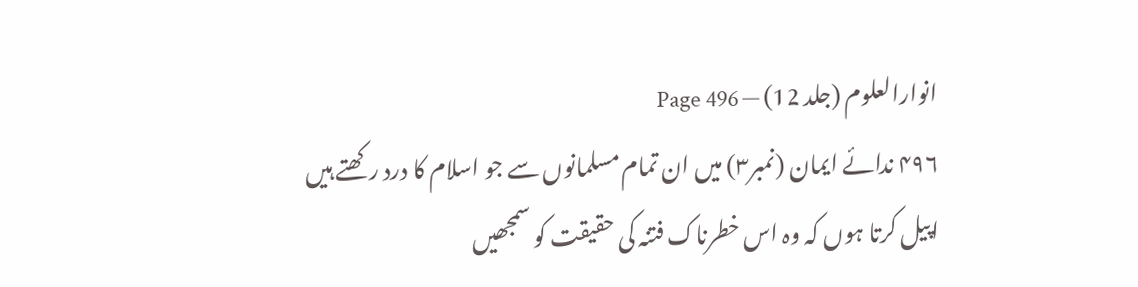انوارالعلوم (جلد 12) — Page 496
۴۹۶ ندائے ایمان (نمبر۳) میں ان تمام مسلمانوں سے جو اسلام کا درد رکھتے ہیں اپیل کرتا ہوں کہ وہ اس خطرناک فتنہ کی حقیقت کو سمجھیں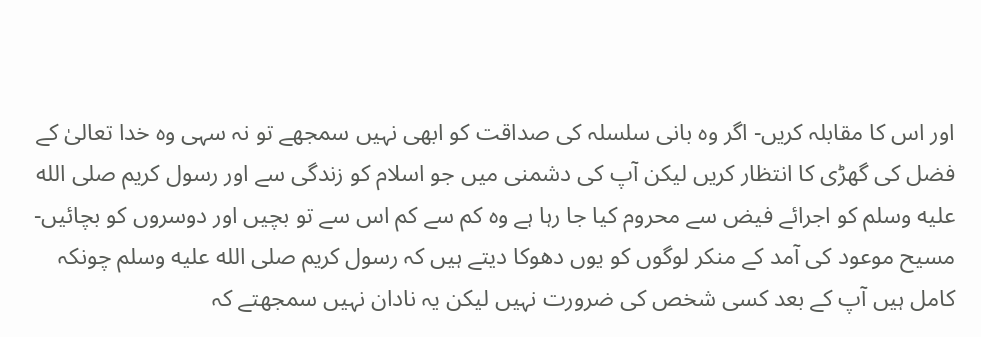اور اس کا مقابلہ کریں- اگر وہ بانی سلسلہ کی صداقت کو ابھی نہیں سمجھے تو نہ سہی وہ خدا تعالیٰ کے فضل کی گھڑی کا انتظار کریں لیکن آپ کی دشمنی میں جو اسلام کو زندگی سے اور رسول کریم صلى الله عليه وسلم کو اجرائے فیض سے محروم کیا جا رہا ہے وہ کم سے کم اس سے تو بچیں اور دوسروں کو بچائیں- مسیح موعود کی آمد کے منکر لوگوں کو یوں دھوکا دیتے ہیں کہ رسول کریم صلى الله عليه وسلم چونکہ کامل ہیں آپ کے بعد کسی شخص کی ضرورت نہیں لیکن یہ نادان نہیں سمجھتے کہ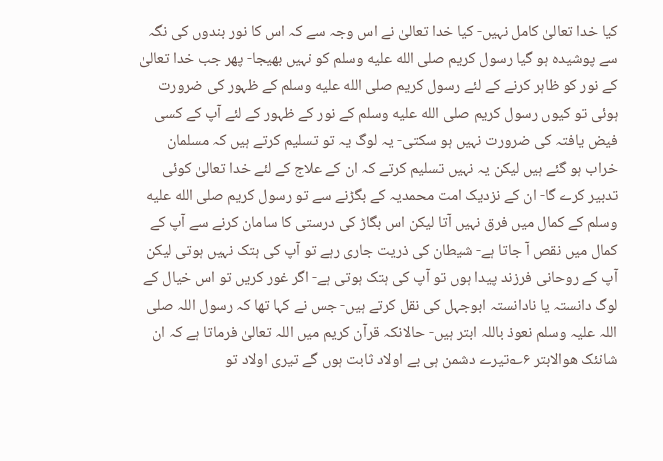کیا خدا تعالیٰ کامل نہیں- کیا خدا تعالیٰ نے اس وجہ سے کہ اس کا نور بندوں کی نگہ سے پوشیدہ ہو گیا رسول کریم صلى الله عليه وسلم کو نہیں بھیجا- پھر جب خدا تعالیٰ کے نور کو ظاہر کرنے کے لئے رسول کریم صلى الله عليه وسلم کے ظہور کی ضرورت ہوئی تو کیوں رسول کریم صلى الله عليه وسلم کے نور کے ظہور کے لئے آپ کے کسی فیض یافتہ کی ضرورت نہیں ہو سکتی- یہ لوگ یہ تو تسلیم کرتے ہیں کہ مسلمان خراب ہو گئے ہیں لیکن یہ نہیں تسلیم کرتے کہ ان کے علاج کے لئے خدا تعالیٰ کوئی تدبیر کرے گا- ان کے نزدیک امت محمدیہ کے بگڑنے سے تو رسول کریم صلى الله عليه وسلم کے کمال میں فرق نہیں آتا لیکن اس بگاڑ کی درستی کا سامان کرنے سے آپ کے کمال میں نقص آ جاتا ہے- شیطان کی ذریت جاری رہے تو آپ کی ہتک نہیں ہوتی لیکن آپ کے روحانی فرزند پیدا ہوں تو آپ کی ہتک ہوتی ہے- اگر غور کریں تو اس خیال کے لوگ دانستہ یا نادانستہ ابوجہل کی نقل کرتے ہیں- جس نے کہا تھا کہ رسول اللہ صلی اللہ علیہ وسلم نعوذ باللہ ابتر ہیں- حالانکہ قرآن کریم میں اللہ تعالیٰ فرماتا ہے کہ ان شانئک ھوالابتر ۶؎تیرے دشمن ہی بے اولاد ثابت ہوں گے تیری اولاد تو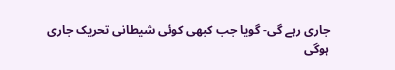جاری رہے گی- گویا جب کبھی کوئی شیطانی تحریک جاری ہوگی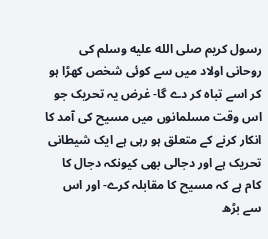رسول کریم صلى الله عليه وسلم کی روحانی اولاد میں سے کوئی شخص کھڑا ہو کر اسے تباہ کر دے گا- غرض یہ تحریک جو اس وقت مسلمانوں میں مسیح کی آمد کا انکار کرنے کے متعلق ہو رہی ہے ایک شیطانی تحریک ہے اور دجالی بھی کیونکہ دجال کا کام ہے کہ مسیح کا مقابلہ کرے- اور اس سے بڑھ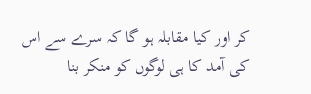کر اور کیا مقابلہ ہو گا کہ سرے سے اس کی آمد کا ہی لوگوں کو منکر بنا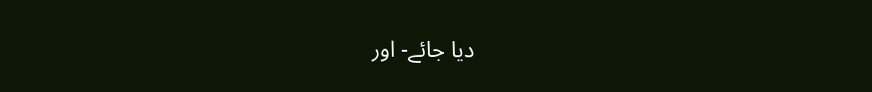دیا جائے- اور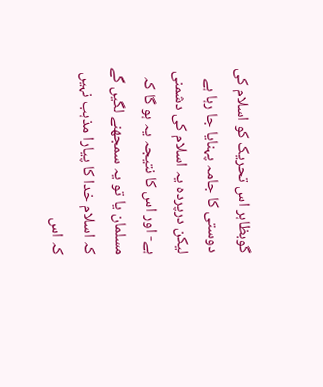گوبظاہر اس تحریک کو اسلام کی دوستی کا جامہ پہنایا جا رہا ہے لیکن درپردہ یہ اسلام کی دشمنی ہے- اور اس کا نتیجہ یہ ہو گا کہ مسلمان یا تو یہ سمجھنے لگیں گے کہ اسلام خدا کا پیارا مذہب نہیں کہ اس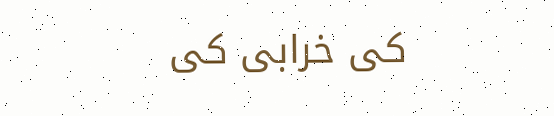کی خرابی کی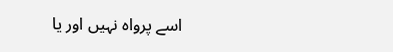اسے پرواہ نہیں اور یا